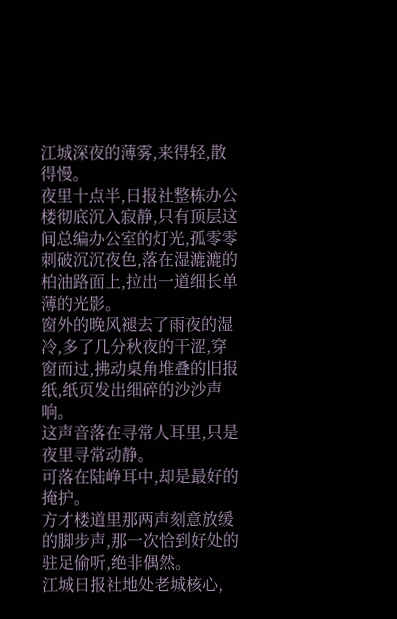江城深夜的薄雾,来得轻,散得慢。
夜里十点半,日报社整栋办公楼彻底沉入寂静,只有顶层这间总编办公室的灯光,孤零零刺破沉沉夜色,落在湿漉漉的柏油路面上,拉出一道细长单薄的光影。
窗外的晚风褪去了雨夜的湿冷,多了几分秋夜的干涩,穿窗而过,拂动桌角堆叠的旧报纸,纸页发出细碎的沙沙声响。
这声音落在寻常人耳里,只是夜里寻常动静。
可落在陆峥耳中,却是最好的掩护。
方才楼道里那两声刻意放缓的脚步声,那一次恰到好处的驻足偷听,绝非偶然。
江城日报社地处老城核心,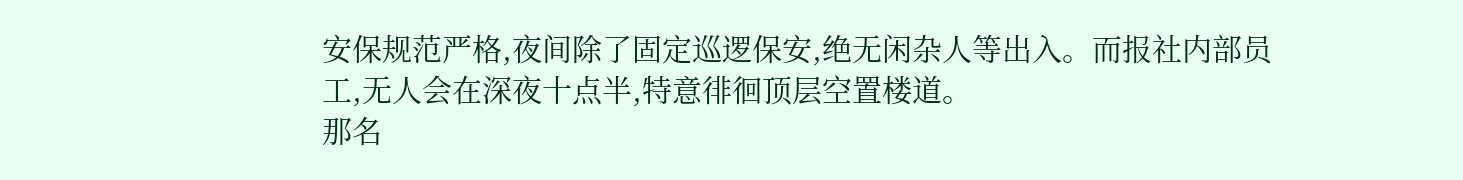安保规范严格,夜间除了固定巡逻保安,绝无闲杂人等出入。而报社内部员工,无人会在深夜十点半,特意徘徊顶层空置楼道。
那名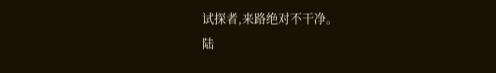试探者,来路绝对不干净。
陆